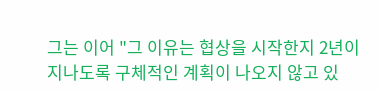그는 이어 "그 이유는 협상을 시작한지 2년이 지나도록 구체적인 계획이 나오지 않고 있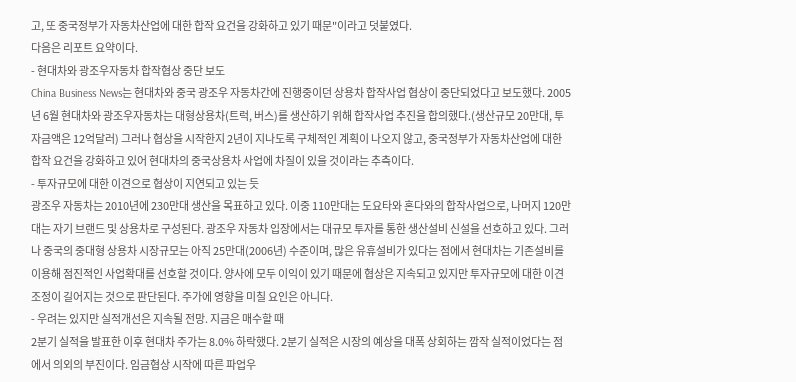고, 또 중국정부가 자동차산업에 대한 합작 요건을 강화하고 있기 때문"이라고 덧붙였다.
다음은 리포트 요약이다.
- 현대차와 광조우자동차 합작협상 중단 보도
China Business News는 현대차와 중국 광조우 자동차간에 진행중이던 상용차 합작사업 협상이 중단되었다고 보도했다. 2005년 6월 현대차와 광조우자동차는 대형상용차(트럭, 버스)를 생산하기 위해 합작사업 추진을 합의했다.(생산규모 20만대, 투자금액은 12억달러) 그러나 협상을 시작한지 2년이 지나도록 구체적인 계획이 나오지 않고, 중국정부가 자동차산업에 대한 합작 요건을 강화하고 있어 현대차의 중국상용차 사업에 차질이 있을 것이라는 추측이다.
- 투자규모에 대한 이견으로 협상이 지연되고 있는 듯
광조우 자동차는 2010년에 230만대 생산을 목표하고 있다. 이중 110만대는 도요타와 혼다와의 합작사업으로, 나머지 120만대는 자기 브랜드 및 상용차로 구성된다. 광조우 자동차 입장에서는 대규모 투자를 통한 생산설비 신설을 선호하고 있다. 그러나 중국의 중대형 상용차 시장규모는 아직 25만대(2006년) 수준이며, 많은 유휴설비가 있다는 점에서 현대차는 기존설비를 이용해 점진적인 사업확대를 선호할 것이다. 양사에 모두 이익이 있기 때문에 협상은 지속되고 있지만 투자규모에 대한 이견 조정이 길어지는 것으로 판단된다. 주가에 영향을 미칠 요인은 아니다.
- 우려는 있지만 실적개선은 지속될 전망. 지금은 매수할 때
2분기 실적을 발표한 이후 현대차 주가는 8.0% 하락했다. 2분기 실적은 시장의 예상을 대폭 상회하는 깜작 실적이었다는 점에서 의외의 부진이다. 임금협상 시작에 따른 파업우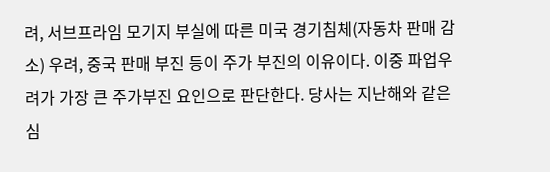려, 서브프라임 모기지 부실에 따른 미국 경기침체(자동차 판매 감소) 우려, 중국 판매 부진 등이 주가 부진의 이유이다. 이중 파업우려가 가장 큰 주가부진 요인으로 판단한다. 당사는 지난해와 같은 심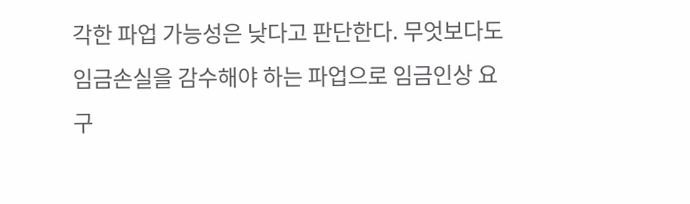각한 파업 가능성은 낮다고 판단한다. 무엇보다도 임금손실을 감수해야 하는 파업으로 임금인상 요구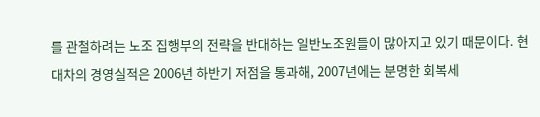를 관철하려는 노조 집행부의 전략을 반대하는 일반노조원들이 많아지고 있기 때문이다. 현대차의 경영실적은 2006년 하반기 저점을 통과해, 2007년에는 분명한 회복세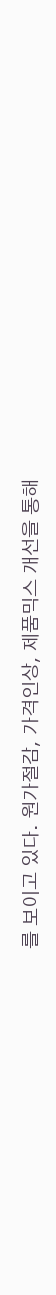를 보이고 있다. 원가절감, 가격인상, 제품믹스 개선을 통해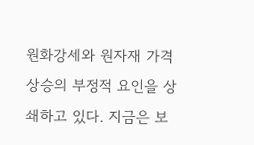원화강세와 원자재 가격 상승의 부정적 요인을 상쇄하고 있다. 지금은 보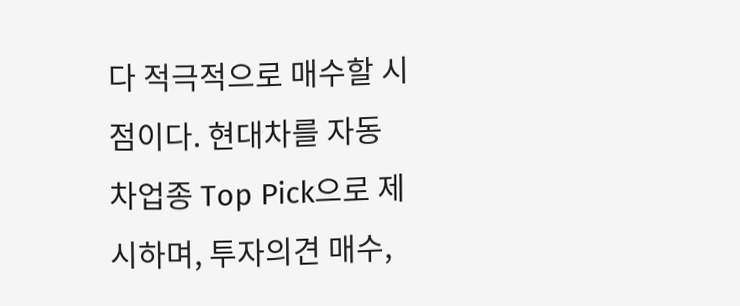다 적극적으로 매수할 시점이다. 현대차를 자동차업종 Top Pick으로 제시하며, 투자의견 매수,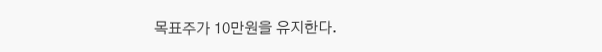목표주가 10만원을 유지한다.